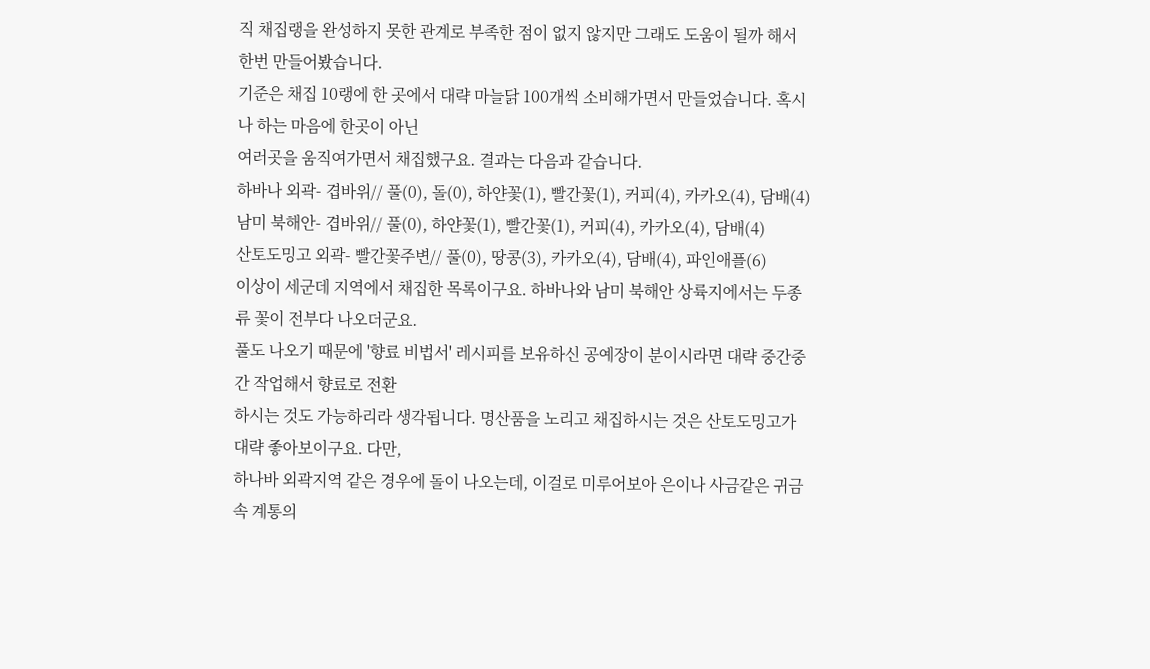직 채집랭을 완성하지 못한 관계로 부족한 점이 없지 않지만 그래도 도움이 될까 해서 한번 만들어봤습니다.
기준은 채집 10랭에 한 곳에서 대략 마늘닭 100개씩 소비해가면서 만들었습니다. 혹시나 하는 마음에 한곳이 아닌
여러곳을 움직여가면서 채집했구요. 결과는 다음과 같습니다.
하바나 외곽- 겹바위// 풀(0), 돌(0), 하얀꽃(1), 빨간꽃(1), 커피(4), 카카오(4), 담배(4)
남미 북해안- 겹바위// 풀(0), 하얀꽃(1), 빨간꽃(1), 커피(4), 카카오(4), 담배(4)
산토도밍고 외곽- 빨간꽃주변// 풀(0), 땅콩(3), 카카오(4), 담배(4), 파인애플(6)
이상이 세군데 지역에서 채집한 목록이구요. 하바나와 남미 북해안 상륙지에서는 두종류 꽃이 전부다 나오더군요.
풀도 나오기 때문에 '향료 비법서' 레시피를 보유하신 공예장이 분이시라면 대략 중간중간 작업해서 향료로 전환
하시는 것도 가능하리라 생각됩니다. 명산품을 노리고 채집하시는 것은 산토도밍고가 대략 좋아보이구요. 다만,
하나바 외곽지역 같은 경우에 돌이 나오는데, 이걸로 미루어보아 은이나 사금같은 귀금속 계통의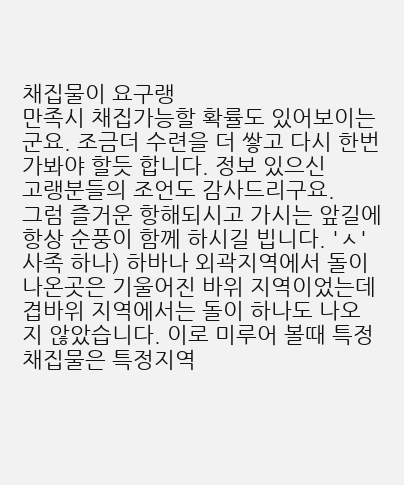채집물이 요구랭
만족시 채집가능할 확률도 있어보이는군요. 조금더 수련을 더 쌓고 다시 한번 가봐야 할듯 합니다. 정보 있으신
고랭분들의 조언도 감사드리구요.
그럼 즐거운 항해되시고 가시는 앞길에 항상 순풍이 함께 하시길 빕니다. 'ㅅ'
사족 하나) 하바나 외곽지역에서 돌이 나온곳은 기울어진 바위 지역이었는데 겹바위 지역에서는 돌이 하나도 나오
지 않았습니다. 이로 미루어 볼때 특정 채집물은 특정지역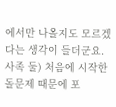에서만 나올지도 모르겠다는 생각이 들더군요.
사족 둘) 처음에 시작한 돌문제 때문에 포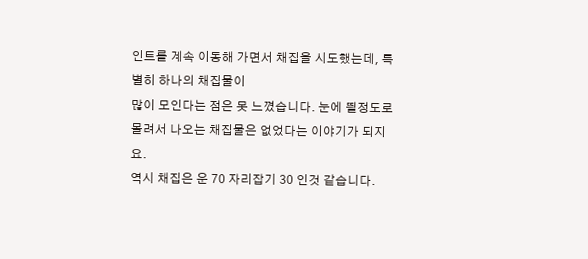인트를 계속 이동해 가면서 채집을 시도했는데, 특별히 하나의 채집물이
많이 모인다는 점은 못 느꼈습니다. 눈에 띌정도로 몰려서 나오는 채집물은 없었다는 이야기가 되지요.
역시 채집은 운 70 자리잡기 30 인것 같습니다.